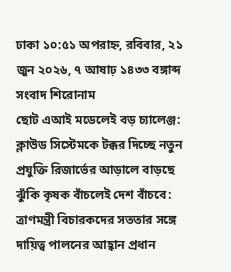ঢাকা ১০:৫১ অপরাহ্ন, রবিবার, ২১ জুন ২০২৬, ৭ আষাঢ় ১৪৩৩ বঙ্গাব্দ
সংবাদ শিরোনাম
ছোট এআই মডেলেই বড় চ্যালেঞ্জ: ক্লাউড সিস্টেমকে টক্কর দিচ্ছে নতুন প্রযুক্তি রিজার্ভের আড়ালে বাড়ছে ঝুঁকি কৃষক বাঁচলেই দেশ বাঁচবে: ত্রাণমন্ত্রী বিচারকদের সততার সঙ্গে দায়িত্ব পালনের আহ্বান প্রধান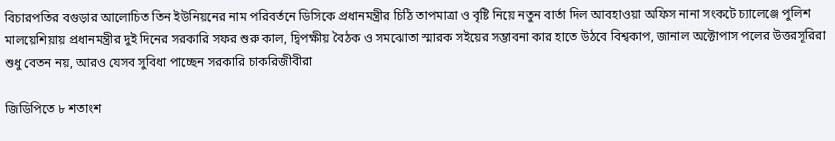বিচারপতির বগুড়ার আলোচিত তিন ইউনিয়নের নাম পরিবর্তনে ডিসিকে প্রধানমন্ত্রীর চিঠি তাপমাত্রা ও বৃষ্টি নিয়ে নতুন বার্তা দিল আবহাওয়া অফিস নানা সংকটে চ্যালেঞ্জে পুলিশ মালয়েশিয়ায় প্রধানমন্ত্রীর দুই দিনের সরকারি সফর শুরু কাল, দ্বিপক্ষীয় বৈঠক ও সমঝোতা স্মারক সইয়ের সম্ভাবনা কার হাতে উঠবে বিশ্বকাপ, জানাল অক্টোপাস পলের উত্তরসূরিরা শুধু বেতন নয়, আরও যেসব সুবিধা পাচ্ছেন সরকারি চাকরিজীবীরা

জিডিপিতে ৮ শতাংশ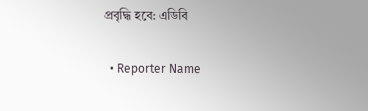প্রবৃদ্ধি হবে: এডিবি

  • Reporter Name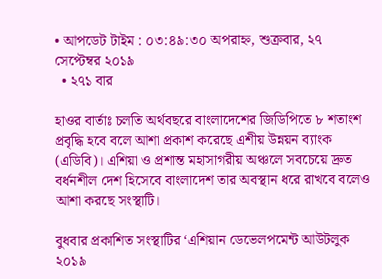• আপডেট টাইম : ০৩:৪৯:৩০ অপরাহ্ন, শুক্রবার, ২৭ সেপ্টেম্বর ২০১৯
  • ২৭১ বার

হাওর বার্তাঃ চলতি অর্থবছরে বাংলাদেশের জিডিপিতে ৮ শতাংশ প্রবৃদ্ধি হবে বলে আশা প্রকাশ করেছে এশীয় উন্নয়ন ব্যাংক (এডিবি)। এশিয়া ও প্রশান্ত মহাসাগরীয় অঞ্চলে সবচেয়ে দ্রুত বর্ধনশীল দেশ হিসেবে বাংলাদেশ তার অবস্থান ধরে রাখবে বলেও আশা করছে সংস্থাটি।

বুধবার প্রকাশিত সংস্থাটির ‘এশিয়ান ডেভেলপমেন্ট আউটলুক ২০১৯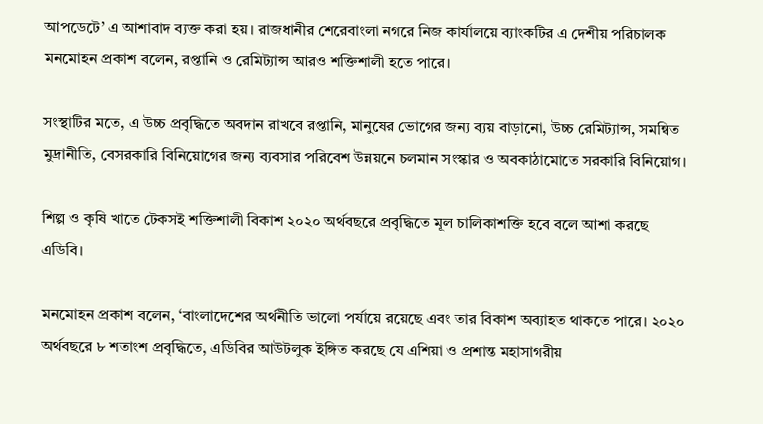আপডেটে’ এ আশাবাদ ব্যক্ত করা হয়। রাজধানীর শেরেবাংলা নগরে নিজ কার্যালয়ে ব্যাংকটির এ দেশীয় পরিচালক মনমোহন প্রকাশ বলেন, রপ্তানি ও রেমিট্যান্স আরও শক্তিশালী হতে পারে।

সংস্থাটির মতে, এ উচ্চ প্রবৃদ্ধিতে অবদান রাখবে রপ্তানি, মানুষের ভোগের জন্য ব্যয় বাড়ানো, উচ্চ রেমিট্যান্স, সমন্বিত মুদ্রানীতি, বেসরকারি বিনিয়োগের জন্য ব্যবসার পরিবেশ উন্নয়নে চলমান সংস্কার ও অবকাঠামোতে সরকারি বিনিয়োগ।

শিল্প ও কৃষি খাতে টেকসই শক্তিশালী বিকাশ ২০২০ অর্থবছরে প্রবৃদ্ধিতে মূল চালিকাশক্তি হবে বলে আশা করছে এডিবি।

মনমোহন প্রকাশ বলেন, ‘বাংলাদেশের অর্থনীতি ভালো পর্যায়ে রয়েছে এবং তার বিকাশ অব্যাহত থাকতে পারে। ২০২০ অর্থবছরে ৮ শতাংশ প্রবৃদ্ধিতে, এডিবির আউটলুক ইঙ্গিত করছে যে এশিয়া ও প্রশান্ত মহাসাগরীয়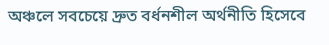অঞ্চলে সবচেয়ে দ্রুত বর্ধনশীল অর্থনীতি হিসেবে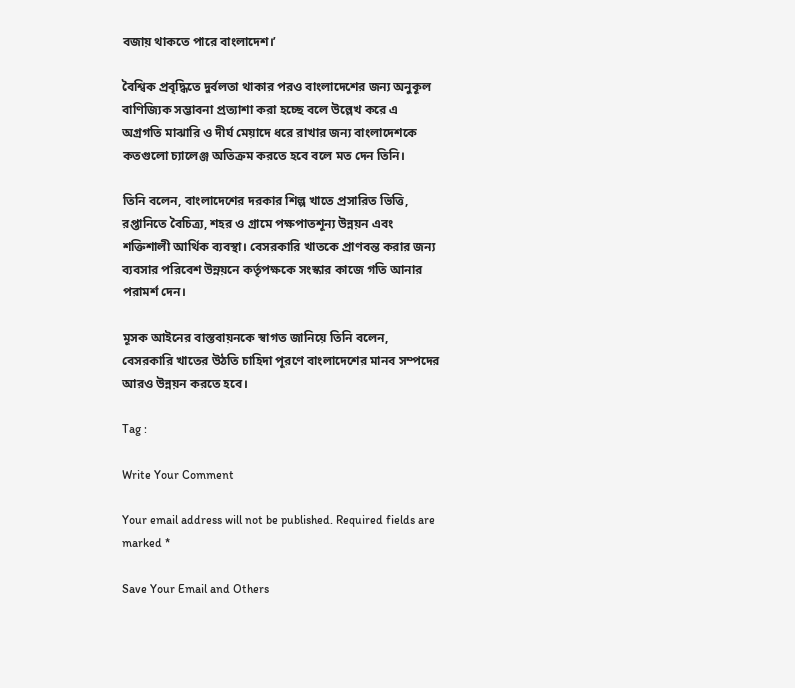বজায় থাকতে পারে বাংলাদেশ।’

বৈশ্বিক প্রবৃদ্ধিতে দুর্বলতা থাকার পরও বাংলাদেশের জন্য অনুকূল বাণিজ্যিক সম্ভাবনা প্রত্যাশা করা হচ্ছে বলে উল্লেখ করে এ অগ্রগতি মাঝারি ও দীর্ঘ মেয়াদে ধরে রাখার জন্য বাংলাদেশকে কতগুলো চ্যালেঞ্জ অতিক্রম করতে হবে বলে মত দেন তিনি।

তিনি বলেন, বাংলাদেশের দরকার শিল্প খাতে প্রসারিত ভিত্তি, রপ্তানিতে বৈচিত্র্য, শহর ও গ্রামে পক্ষপাতশূন্য উন্নয়ন এবং শক্তিশালী আর্থিক ব্যবস্থা। বেসরকারি খাতকে প্রাণবন্ত করার জন্য ব্যবসার পরিবেশ উন্নয়নে কর্তৃপক্ষকে সংস্কার কাজে গতি আনার পরামর্শ দেন।

মূসক আইনের বাস্তবায়নকে স্বাগত জানিয়ে তিনি বলেন, বেসরকারি খাতের উঠতি চাহিদা পূরণে বাংলাদেশের মানব সম্পদের আরও উন্নয়ন করতে হবে।

Tag :

Write Your Comment

Your email address will not be published. Required fields are marked *

Save Your Email and Others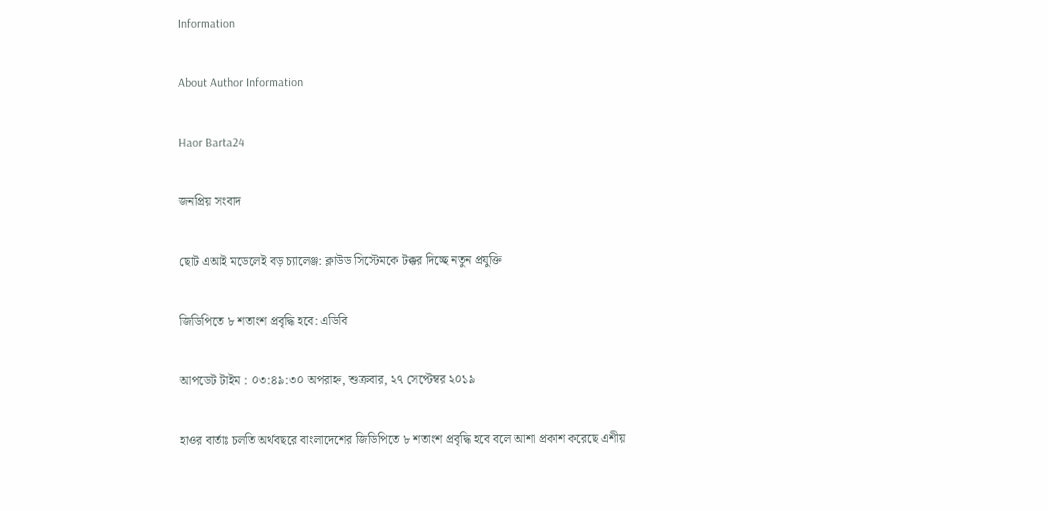Information

About Author Information

Haor Barta24

জনপ্রিয় সংবাদ

ছোট এআই মডেলেই বড় চ্যালেঞ্জ: ক্লাউড সিস্টেমকে টক্কর দিচ্ছে নতুন প্রযুক্তি

জিডিপিতে ৮ শতাংশ প্রবৃদ্ধি হবে: এডিবি

আপডেট টাইম : ০৩:৪৯:৩০ অপরাহ্ন, শুক্রবার, ২৭ সেপ্টেম্বর ২০১৯

হাওর বার্তাঃ চলতি অর্থবছরে বাংলাদেশের জিডিপিতে ৮ শতাংশ প্রবৃদ্ধি হবে বলে আশা প্রকাশ করেছে এশীয়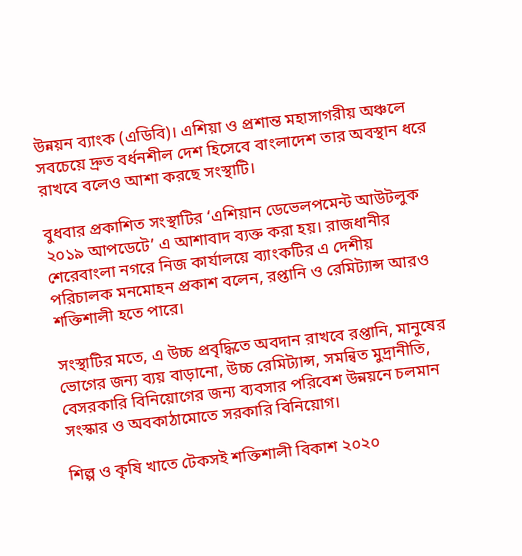উন্নয়ন ব্যাংক (এডিবি)। এশিয়া ও প্রশান্ত মহাসাগরীয় অঞ্চলে সবচেয়ে দ্রুত বর্ধনশীল দেশ হিসেবে বাংলাদেশ তার অবস্থান ধরে রাখবে বলেও আশা করছে সংস্থাটি।

বুধবার প্রকাশিত সংস্থাটির ‘এশিয়ান ডেভেলপমেন্ট আউটলুক ২০১৯ আপডেটে’ এ আশাবাদ ব্যক্ত করা হয়। রাজধানীর শেরেবাংলা নগরে নিজ কার্যালয়ে ব্যাংকটির এ দেশীয় পরিচালক মনমোহন প্রকাশ বলেন, রপ্তানি ও রেমিট্যান্স আরও শক্তিশালী হতে পারে।

সংস্থাটির মতে, এ উচ্চ প্রবৃদ্ধিতে অবদান রাখবে রপ্তানি, মানুষের ভোগের জন্য ব্যয় বাড়ানো, উচ্চ রেমিট্যান্স, সমন্বিত মুদ্রানীতি, বেসরকারি বিনিয়োগের জন্য ব্যবসার পরিবেশ উন্নয়নে চলমান সংস্কার ও অবকাঠামোতে সরকারি বিনিয়োগ।

শিল্প ও কৃষি খাতে টেকসই শক্তিশালী বিকাশ ২০২০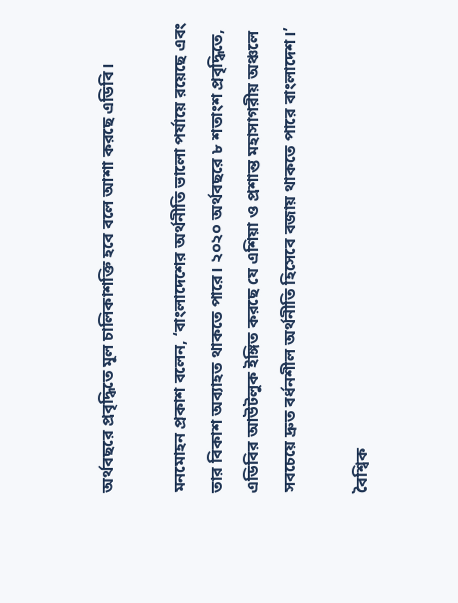অর্থবছরে প্রবৃদ্ধিতে মূল চালিকাশক্তি হবে বলে আশা করছে এডিবি।

মনমোহন প্রকাশ বলেন, ‘বাংলাদেশের অর্থনীতি ভালো পর্যায়ে রয়েছে এবং তার বিকাশ অব্যাহত থাকতে পারে। ২০২০ অর্থবছরে ৮ শতাংশ প্রবৃদ্ধিতে, এডিবির আউটলুক ইঙ্গিত করছে যে এশিয়া ও প্রশান্ত মহাসাগরীয় অঞ্চলে সবচেয়ে দ্রুত বর্ধনশীল অর্থনীতি হিসেবে বজায় থাকতে পারে বাংলাদেশ।’

বৈশ্বিক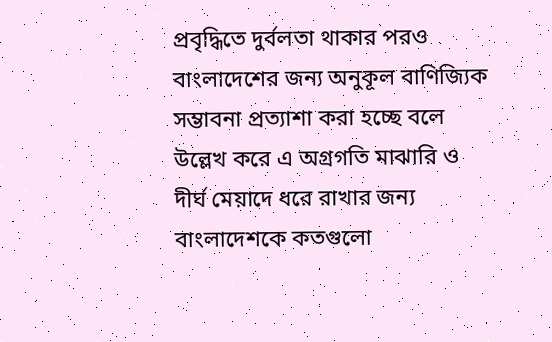প্রবৃদ্ধিতে দুর্বলতা থাকার পরও বাংলাদেশের জন্য অনুকূল বাণিজ্যিক সম্ভাবনা প্রত্যাশা করা হচ্ছে বলে উল্লেখ করে এ অগ্রগতি মাঝারি ও দীর্ঘ মেয়াদে ধরে রাখার জন্য বাংলাদেশকে কতগুলো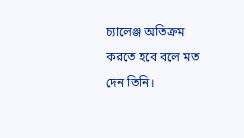চ্যালেঞ্জ অতিক্রম করতে হবে বলে মত দেন তিনি।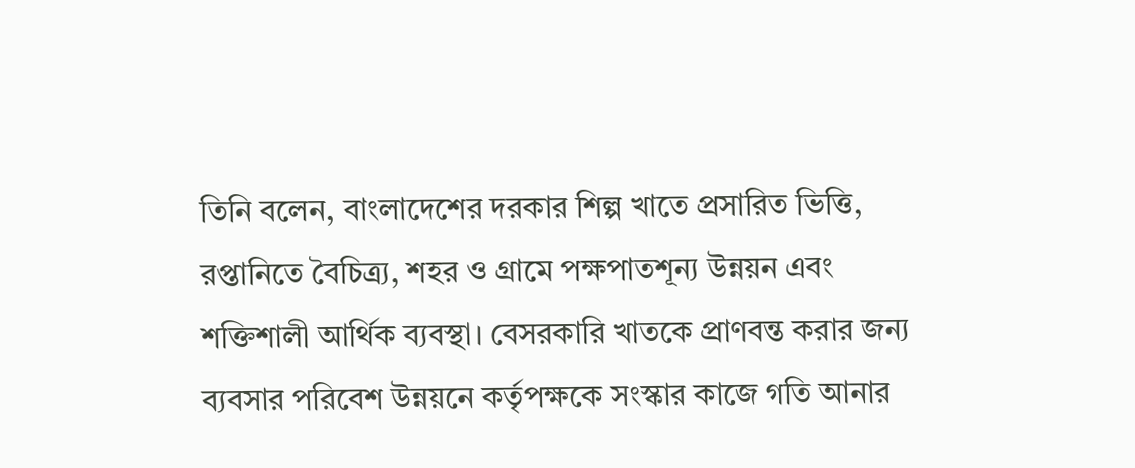তিনি বলেন, বাংলাদেশের দরকার শিল্প খাতে প্রসারিত ভিত্তি, রপ্তানিতে বৈচিত্র্য, শহর ও গ্রামে পক্ষপাতশূন্য উন্নয়ন এবং শক্তিশালী আর্থিক ব্যবস্থা। বেসরকারি খাতকে প্রাণবন্ত করার জন্য ব্যবসার পরিবেশ উন্নয়নে কর্তৃপক্ষকে সংস্কার কাজে গতি আনার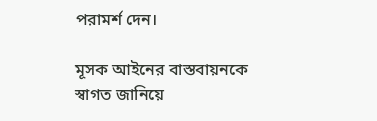পরামর্শ দেন।

মূসক আইনের বাস্তবায়নকে স্বাগত জানিয়ে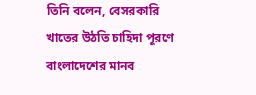তিনি বলেন, বেসরকারি খাতের উঠতি চাহিদা পূরণে বাংলাদেশের মানব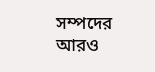সম্পদের আরও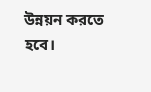উন্নয়ন করতে হবে।